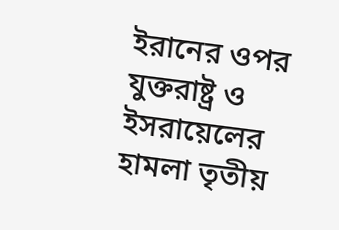ইরানের ওপর যুক্তরাষ্ট্র ও ইসরায়েলের হামলা তৃতীয়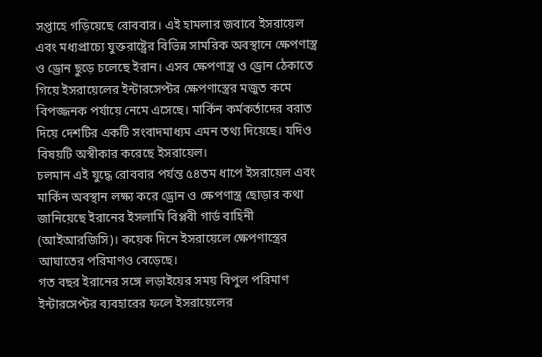সপ্তাহে গড়িয়েছে রোববার। এই হামলার জবাবে ইসরায়েল এবং মধ্যপ্রাচ্যে যুক্তরাষ্ট্রের বিভিন্ন সামরিক অবস্থানে ক্ষেপণাস্ত্র ও ড্রোন ছুড়ে চলেছে ইরান। এসব ক্ষেপণাস্ত্র ও ড্রোন ঠেকাতে গিয়ে ইসরায়েলের ইন্টারসেপ্টর ক্ষেপণাস্ত্রের মজুত কমে বিপজ্জনক পর্যায়ে নেমে এসেছে। মার্কিন কর্মকর্তাদের বরাত দিয়ে দেশটির একটি সংবাদমাধ্যম এমন তথ্য দিয়েছে। যদিও বিষয়টি অস্বীকার করেছে ইসরায়েল।
চলমান এই যুদ্ধে রোববার পর্যন্ত ৫৪তম ধাপে ইসরায়েল এবং মার্কিন অবস্থান লক্ষ্য করে ড্রোন ও ক্ষেপণাস্ত্র ছোড়ার কথা জানিয়েছে ইরানের ইসলামি বিপ্লবী গার্ড বাহিনী (আইআরজিসি)। কয়েক দিনে ইসরায়েলে ক্ষেপণাস্ত্রের আঘাতের পরিমাণও বেড়েছে।
গত বছর ইরানের সঙ্গে লড়াইয়ের সময় বিপুল পরিমাণ ইন্টারসেপ্টর ব্যবহারের ফলে ইসরায়েলের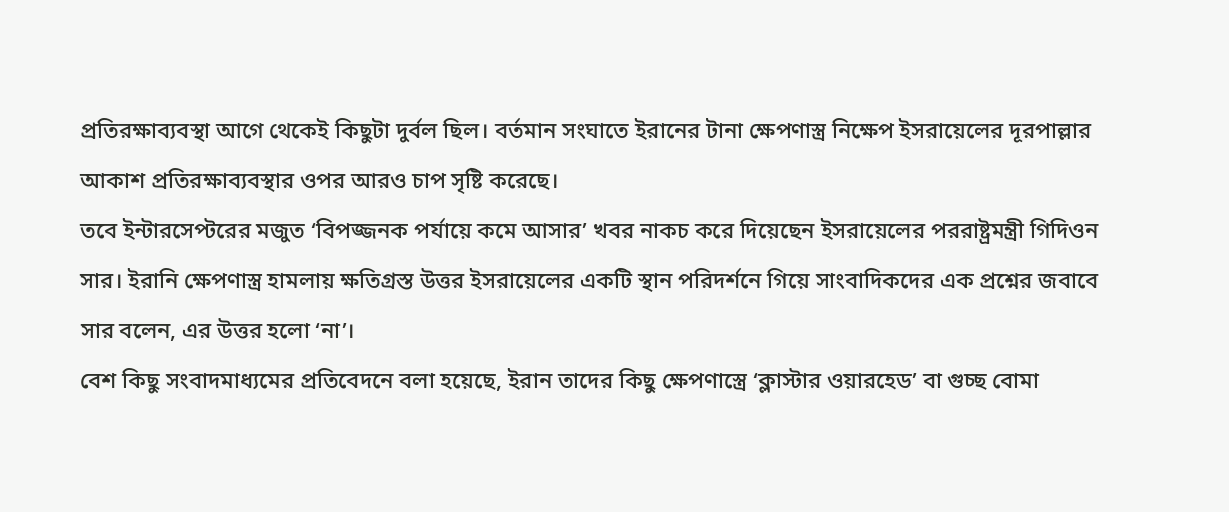প্রতিরক্ষাব্যবস্থা আগে থেকেই কিছুটা দুর্বল ছিল। বর্তমান সংঘাতে ইরানের টানা ক্ষেপণাস্ত্র নিক্ষেপ ইসরায়েলের দূরপাল্লার আকাশ প্রতিরক্ষাব্যবস্থার ওপর আরও চাপ সৃষ্টি করেছে।
তবে ইন্টারসেপ্টরের মজুত ‘বিপজ্জনক পর্যায়ে কমে আসার’ খবর নাকচ করে দিয়েছেন ইসরায়েলের পররাষ্ট্রমন্ত্রী গিদিওন সার। ইরানি ক্ষেপণাস্ত্র হামলায় ক্ষতিগ্রস্ত উত্তর ইসরায়েলের একটি স্থান পরিদর্শনে গিয়ে সাংবাদিকদের এক প্রশ্নের জবাবে সার বলেন, এর উত্তর হলো ‘না’।
বেশ কিছু সংবাদমাধ্যমের প্রতিবেদনে বলা হয়েছে, ইরান তাদের কিছু ক্ষেপণাস্ত্রে ‘ক্লাস্টার ওয়ারহেড’ বা গুচ্ছ বোমা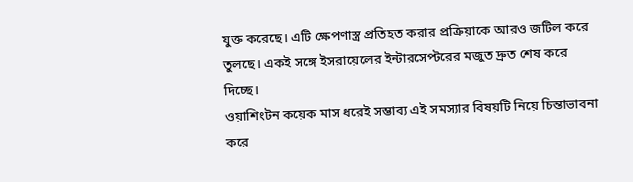যুক্ত করেছে। এটি ক্ষেপণাস্ত্র প্রতিহত করার প্রক্রিয়াকে আরও জটিল করে তুলছে। একই সঙ্গে ইসরায়েলের ইন্টারসেপ্টরের মজুত দ্রুত শেষ করে দিচ্ছে।
ওয়াশিংটন কয়েক মাস ধরেই সম্ভাব্য এই সমস্যার বিষয়টি নিয়ে চিন্তাভাবনা করে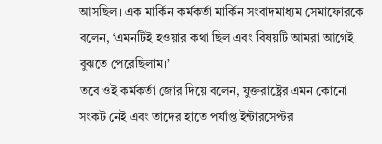আসছিল। এক মার্কিন কর্মকর্তা মার্কিন সংবাদমাধ্যম সেমাফোরকে বলেন, ‘এমনটিই হওয়ার কথা ছিল এবং বিষয়টি আমরা আগেই বুঝতে পেরেছিলাম।’
তবে ওই কর্মকর্তা জোর দিয়ে বলেন, যুক্তরাষ্ট্রের এমন কোনো সংকট নেই এবং তাদের হাতে পর্যাপ্ত ইন্টারসেপ্টর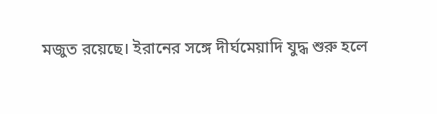মজুত রয়েছে। ইরানের সঙ্গে দীর্ঘমেয়াদি যুদ্ধ শুরু হলে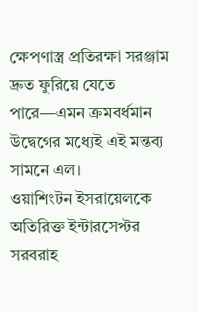ক্ষেপণাস্ত্র প্রতিরক্ষা সরঞ্জাম দ্রুত ফুরিয়ে যেতে পারে—এমন ক্রমবর্ধমান উদ্বেগের মধ্যেই এই মন্তব্য সামনে এল।
ওয়াশিংটন ইসরায়েলকে অতিরিক্ত ইন্টারসেপ্টর সরবরাহ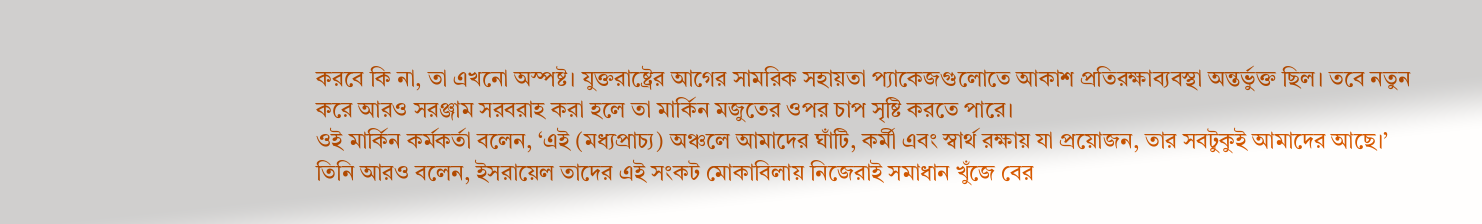করবে কি না, তা এখনো অস্পষ্ট। যুক্তরাষ্ট্রের আগের সামরিক সহায়তা প্যাকেজগুলোতে আকাশ প্রতিরক্ষাব্যবস্থা অন্তর্ভুক্ত ছিল। তবে নতুন করে আরও সরঞ্জাম সরবরাহ করা হলে তা মার্কিন মজুতের ওপর চাপ সৃষ্টি করতে পারে।
ওই মার্কিন কর্মকর্তা বলেন, ‘এই (মধ্যপ্রাচ্য) অঞ্চলে আমাদের ঘাঁটি, কর্মী এবং স্বার্থ রক্ষায় যা প্রয়োজন, তার সবটুকুই আমাদের আছে।’ তিনি আরও বলেন, ইসরায়েল তাদের এই সংকট মোকাবিলায় নিজেরাই সমাধান খুঁজে বের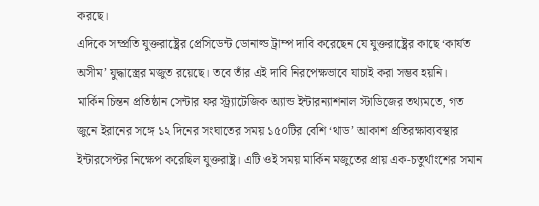করছে।
এদিকে সম্প্রতি যুক্তরাষ্ট্রের প্রেসিডেন্ট ডোনাল্ড ট্রাম্প দাবি করেছেন যে যুক্তরাষ্ট্রের কাছে ‘কার্যত অসীম’ যুদ্ধাস্ত্রের মজুত রয়েছে। তবে তাঁর এই দাবি নিরপেক্ষভাবে যাচাই করা সম্ভব হয়নি।
মার্কিন চিন্তন প্রতিষ্ঠান সেন্টার ফর স্ট্র্যাটেজিক অ্যান্ড ইন্টারন্যাশনাল স্টাডিজের তথ্যমতে, গত জুনে ইরানের সঙ্গে ১২ দিনের সংঘাতের সময় ১৫০টির বেশি ‘থাড’ আকাশ প্রতিরক্ষাব্যবস্থার ইন্টারসেপ্টর নিক্ষেপ করেছিল যুক্তরাষ্ট্র। এটি ওই সময় মার্কিন মজুতের প্রায় এক-চতুর্থাংশের সমান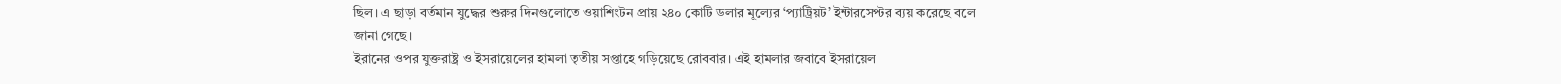ছিল। এ ছাড়া বর্তমান যুদ্ধের শুরুর দিনগুলোতে ওয়াশিংটন প্রায় ২৪০ কোটি ডলার মূল্যের ‘প্যাট্রিয়ট’ ইন্টারসেপ্টর ব্যয় করেছে বলে জানা গেছে।
ইরানের ওপর যুক্তরাষ্ট্র ও ইসরায়েলের হামলা তৃতীয় সপ্তাহে গড়িয়েছে রোববার। এই হামলার জবাবে ইসরায়েল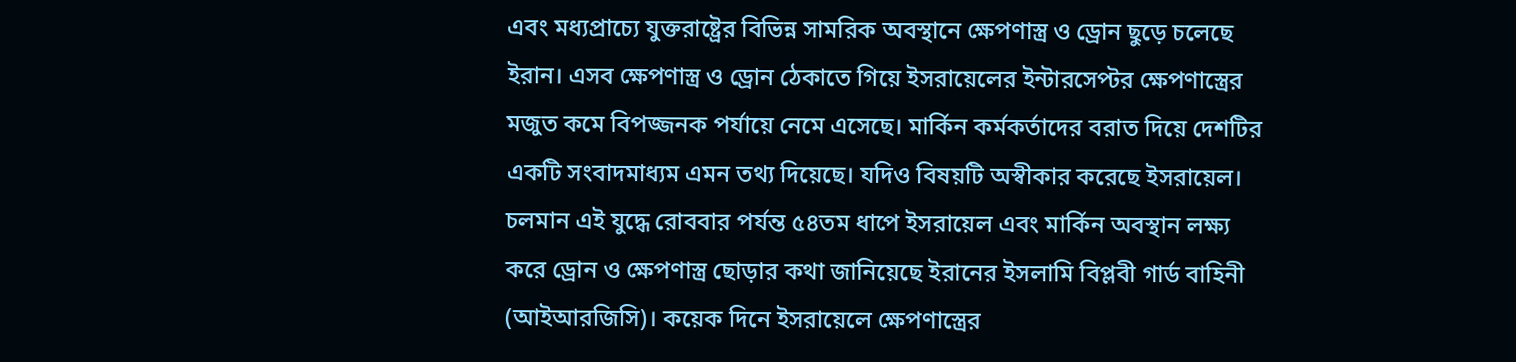এবং মধ্যপ্রাচ্যে যুক্তরাষ্ট্রের বিভিন্ন সামরিক অবস্থানে ক্ষেপণাস্ত্র ও ড্রোন ছুড়ে চলেছে ইরান। এসব ক্ষেপণাস্ত্র ও ড্রোন ঠেকাতে গিয়ে ইসরায়েলের ইন্টারসেপ্টর ক্ষেপণাস্ত্রের মজুত কমে বিপজ্জনক পর্যায়ে নেমে এসেছে। মার্কিন কর্মকর্তাদের বরাত দিয়ে দেশটির একটি সংবাদমাধ্যম এমন তথ্য দিয়েছে। যদিও বিষয়টি অস্বীকার করেছে ইসরায়েল।
চলমান এই যুদ্ধে রোববার পর্যন্ত ৫৪তম ধাপে ইসরায়েল এবং মার্কিন অবস্থান লক্ষ্য করে ড্রোন ও ক্ষেপণাস্ত্র ছোড়ার কথা জানিয়েছে ইরানের ইসলামি বিপ্লবী গার্ড বাহিনী (আইআরজিসি)। কয়েক দিনে ইসরায়েলে ক্ষেপণাস্ত্রের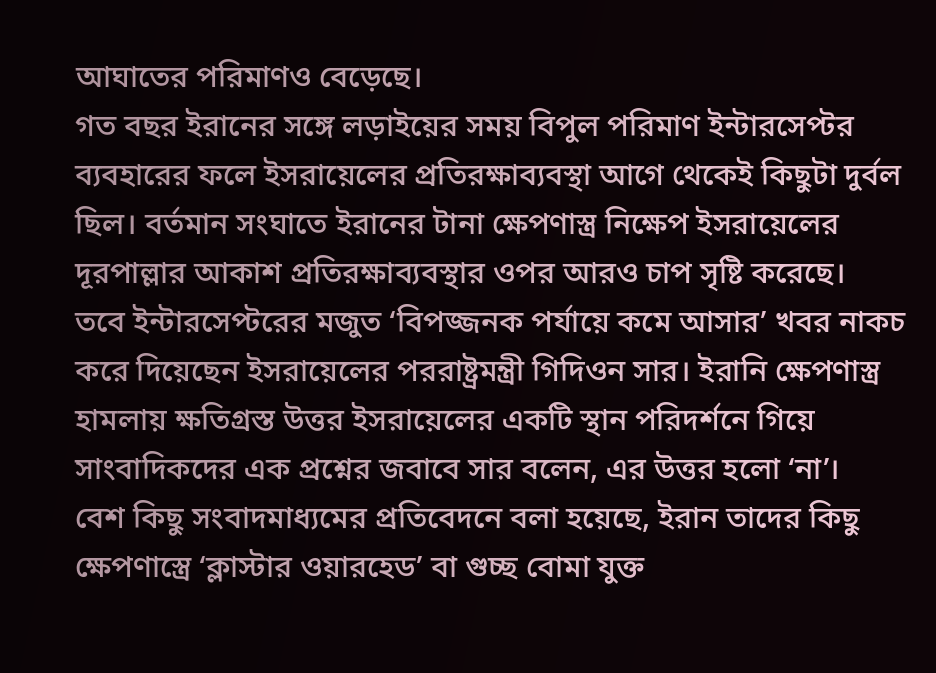আঘাতের পরিমাণও বেড়েছে।
গত বছর ইরানের সঙ্গে লড়াইয়ের সময় বিপুল পরিমাণ ইন্টারসেপ্টর ব্যবহারের ফলে ইসরায়েলের প্রতিরক্ষাব্যবস্থা আগে থেকেই কিছুটা দুর্বল ছিল। বর্তমান সংঘাতে ইরানের টানা ক্ষেপণাস্ত্র নিক্ষেপ ইসরায়েলের দূরপাল্লার আকাশ প্রতিরক্ষাব্যবস্থার ওপর আরও চাপ সৃষ্টি করেছে।
তবে ইন্টারসেপ্টরের মজুত ‘বিপজ্জনক পর্যায়ে কমে আসার’ খবর নাকচ করে দিয়েছেন ইসরায়েলের পররাষ্ট্রমন্ত্রী গিদিওন সার। ইরানি ক্ষেপণাস্ত্র হামলায় ক্ষতিগ্রস্ত উত্তর ইসরায়েলের একটি স্থান পরিদর্শনে গিয়ে সাংবাদিকদের এক প্রশ্নের জবাবে সার বলেন, এর উত্তর হলো ‘না’।
বেশ কিছু সংবাদমাধ্যমের প্রতিবেদনে বলা হয়েছে, ইরান তাদের কিছু ক্ষেপণাস্ত্রে ‘ক্লাস্টার ওয়ারহেড’ বা গুচ্ছ বোমা যুক্ত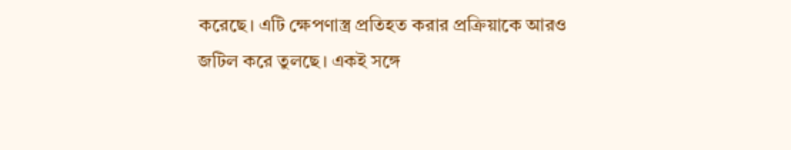করেছে। এটি ক্ষেপণাস্ত্র প্রতিহত করার প্রক্রিয়াকে আরও জটিল করে তুলছে। একই সঙ্গে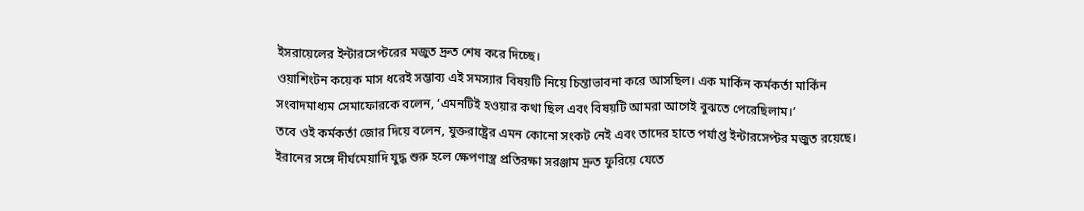ইসরায়েলের ইন্টারসেপ্টরের মজুত দ্রুত শেষ করে দিচ্ছে।
ওয়াশিংটন কয়েক মাস ধরেই সম্ভাব্য এই সমস্যার বিষয়টি নিয়ে চিন্তাভাবনা করে আসছিল। এক মার্কিন কর্মকর্তা মার্কিন সংবাদমাধ্যম সেমাফোরকে বলেন, ‘এমনটিই হওয়ার কথা ছিল এবং বিষয়টি আমরা আগেই বুঝতে পেরেছিলাম।’
তবে ওই কর্মকর্তা জোর দিয়ে বলেন, যুক্তরাষ্ট্রের এমন কোনো সংকট নেই এবং তাদের হাতে পর্যাপ্ত ইন্টারসেপ্টর মজুত রয়েছে। ইরানের সঙ্গে দীর্ঘমেয়াদি যুদ্ধ শুরু হলে ক্ষেপণাস্ত্র প্রতিরক্ষা সরঞ্জাম দ্রুত ফুরিয়ে যেতে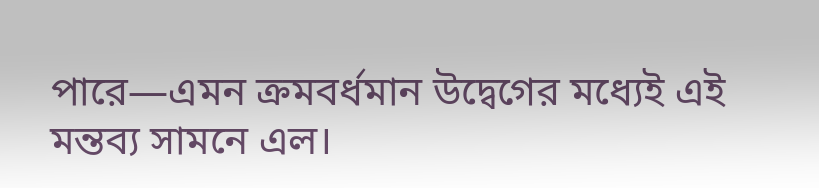পারে—এমন ক্রমবর্ধমান উদ্বেগের মধ্যেই এই মন্তব্য সামনে এল।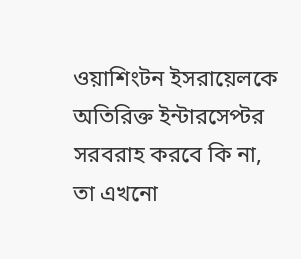ওয়াশিংটন ইসরায়েলকে অতিরিক্ত ইন্টারসেপ্টর সরবরাহ করবে কি না, তা এখনো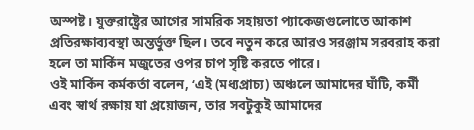অস্পষ্ট। যুক্তরাষ্ট্রের আগের সামরিক সহায়তা প্যাকেজগুলোতে আকাশ প্রতিরক্ষাব্যবস্থা অন্তর্ভুক্ত ছিল। তবে নতুন করে আরও সরঞ্জাম সরবরাহ করা হলে তা মার্কিন মজুতের ওপর চাপ সৃষ্টি করতে পারে।
ওই মার্কিন কর্মকর্তা বলেন, ‘এই (মধ্যপ্রাচ্য) অঞ্চলে আমাদের ঘাঁটি, কর্মী এবং স্বার্থ রক্ষায় যা প্রয়োজন, তার সবটুকুই আমাদের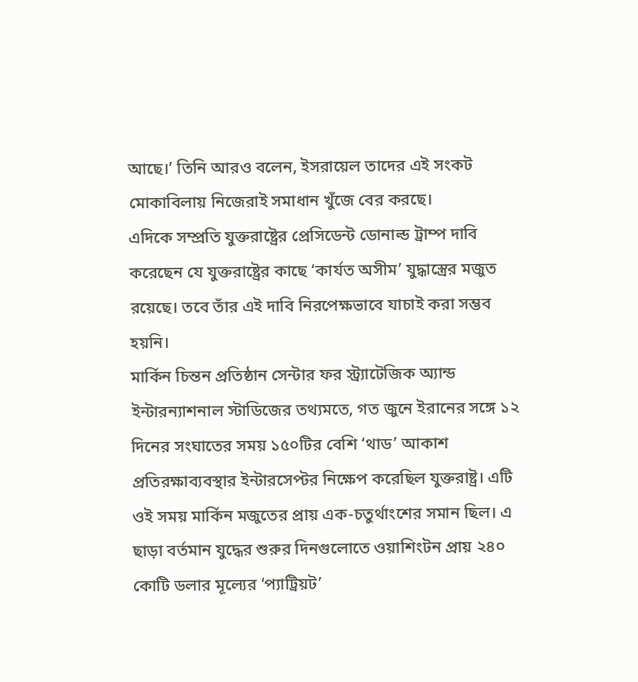আছে।’ তিনি আরও বলেন, ইসরায়েল তাদের এই সংকট মোকাবিলায় নিজেরাই সমাধান খুঁজে বের করছে।
এদিকে সম্প্রতি যুক্তরাষ্ট্রের প্রেসিডেন্ট ডোনাল্ড ট্রাম্প দাবি করেছেন যে যুক্তরাষ্ট্রের কাছে ‘কার্যত অসীম’ যুদ্ধাস্ত্রের মজুত রয়েছে। তবে তাঁর এই দাবি নিরপেক্ষভাবে যাচাই করা সম্ভব হয়নি।
মার্কিন চিন্তন প্রতিষ্ঠান সেন্টার ফর স্ট্র্যাটেজিক অ্যান্ড ইন্টারন্যাশনাল স্টাডিজের তথ্যমতে, গত জুনে ইরানের সঙ্গে ১২ দিনের সংঘাতের সময় ১৫০টির বেশি ‘থাড’ আকাশ প্রতিরক্ষাব্যবস্থার ইন্টারসেপ্টর নিক্ষেপ করেছিল যুক্তরাষ্ট্র। এটি ওই সময় মার্কিন মজুতের প্রায় এক-চতুর্থাংশের সমান ছিল। এ ছাড়া বর্তমান যুদ্ধের শুরুর দিনগুলোতে ওয়াশিংটন প্রায় ২৪০ কোটি ডলার মূল্যের ‘প্যাট্রিয়ট’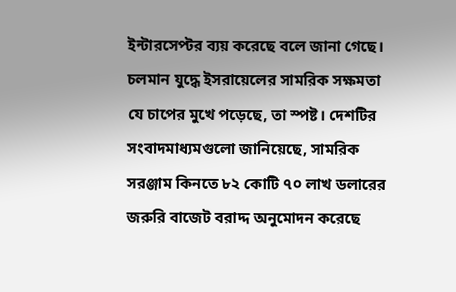ইন্টারসেপ্টর ব্যয় করেছে বলে জানা গেছে।
চলমান যুদ্ধে ইসরায়েলের সামরিক সক্ষমতা যে চাপের মুখে পড়েছে, তা স্পষ্ট। দেশটির সংবাদমাধ্যমগুলো জানিয়েছে, সামরিক সরঞ্জাম কিনতে ৮২ কোটি ৭০ লাখ ডলারের জরুরি বাজেট বরাদ্দ অনুমোদন করেছে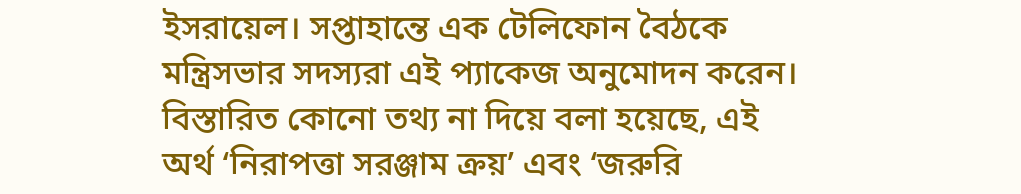ইসরায়েল। সপ্তাহান্তে এক টেলিফোন বৈঠকে মন্ত্রিসভার সদস্যরা এই প্যাকেজ অনুমোদন করেন। বিস্তারিত কোনো তথ্য না দিয়ে বলা হয়েছে, এই অর্থ ‘নিরাপত্তা সরঞ্জাম ক্রয়’ এবং ‘জরুরি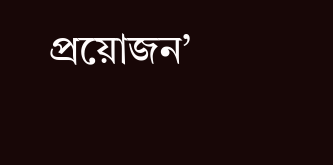প্রয়োজন’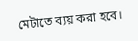মেটাতে ব্যয় করা হবে।